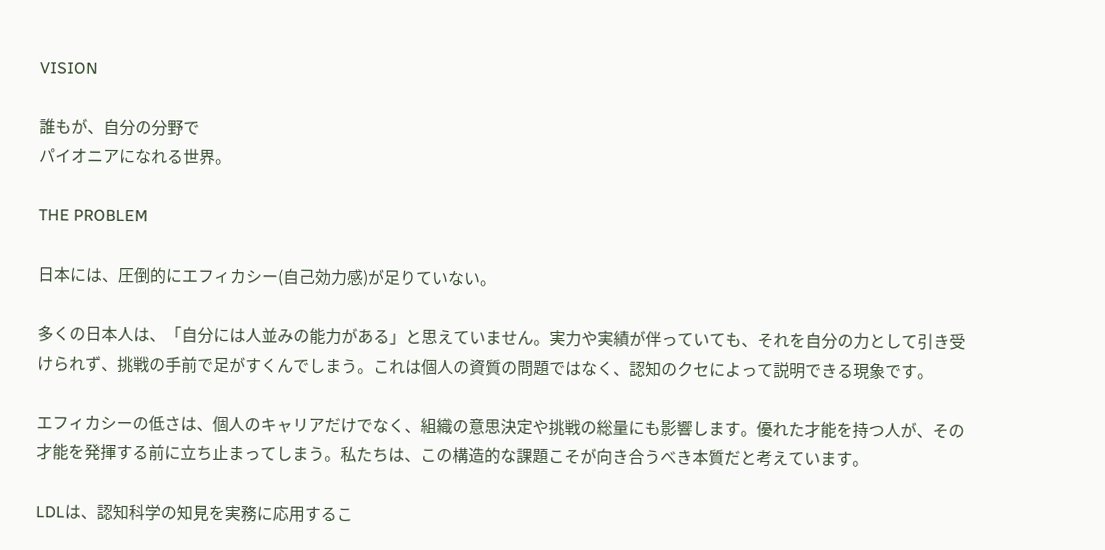VISION

誰もが、自分の分野で
パイオニアになれる世界。

THE PROBLEM

日本には、圧倒的にエフィカシー(自己効力感)が足りていない。

多くの日本人は、「自分には人並みの能力がある」と思えていません。実力や実績が伴っていても、それを自分の力として引き受けられず、挑戦の手前で足がすくんでしまう。これは個人の資質の問題ではなく、認知のクセによって説明できる現象です。

エフィカシーの低さは、個人のキャリアだけでなく、組織の意思決定や挑戦の総量にも影響します。優れた才能を持つ人が、その才能を発揮する前に立ち止まってしまう。私たちは、この構造的な課題こそが向き合うべき本質だと考えています。

LDLは、認知科学の知見を実務に応用するこ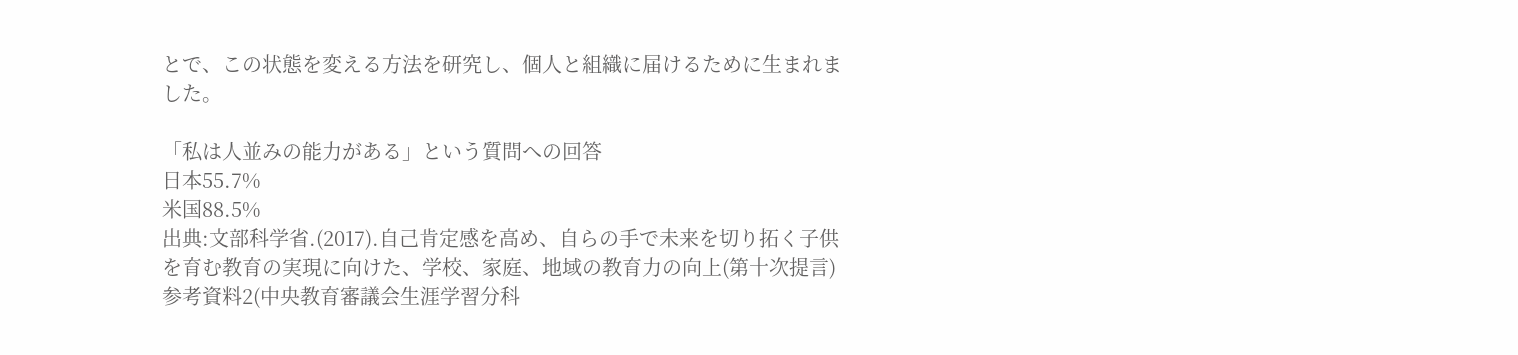とで、この状態を変える方法を研究し、個人と組織に届けるために生まれました。

「私は人並みの能力がある」という質問への回答
日本55.7%
米国88.5%
出典:文部科学省.(2017).自己肯定感を高め、自らの手で未来を切り拓く子供を育む教育の実現に向けた、学校、家庭、地域の教育力の向上(第十次提言)参考資料2(中央教育審議会生涯学習分科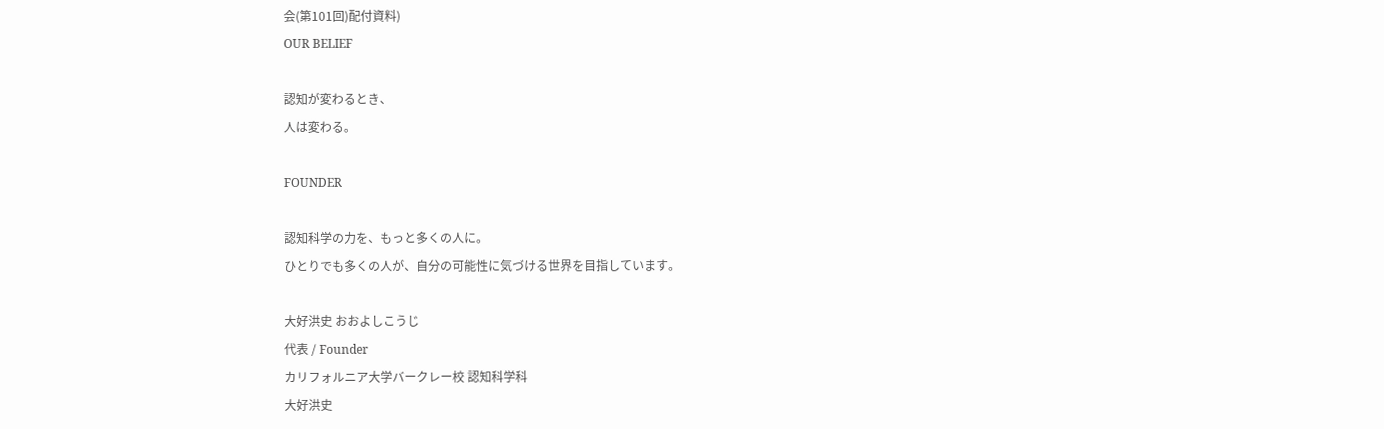会(第101回)配付資料)
OUR BELIEF

認知が変わるとき、
人は変わる。

FOUNDER

認知科学の力を、もっと多くの人に。
ひとりでも多くの人が、自分の可能性に気づける世界を目指しています。

大好洪史 おおよしこうじ
代表 / Founder
カリフォルニア大学バークレー校 認知科学科
大好洪史